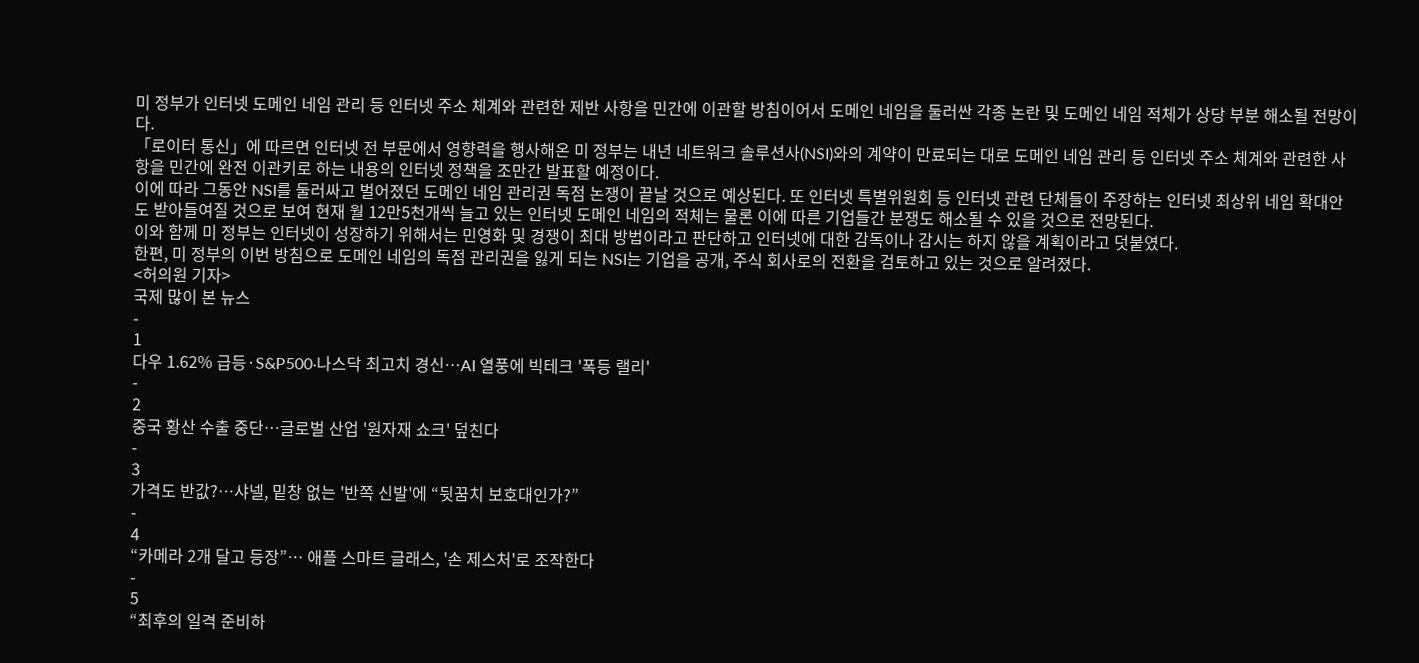미 정부가 인터넷 도메인 네임 관리 등 인터넷 주소 체계와 관련한 제반 사항을 민간에 이관할 방침이어서 도메인 네임을 둘러싼 각종 논란 및 도메인 네임 적체가 상당 부분 해소될 전망이다.
「로이터 통신」에 따르면 인터넷 전 부문에서 영향력을 행사해온 미 정부는 내년 네트워크 솔루션사(NSI)와의 계약이 만료되는 대로 도메인 네임 관리 등 인터넷 주소 체계와 관련한 사항을 민간에 완전 이관키로 하는 내용의 인터넷 정책을 조만간 발표할 예정이다.
이에 따라 그동안 NSI를 둘러싸고 벌어졌던 도메인 네임 관리권 독점 논쟁이 끝날 것으로 예상된다. 또 인터넷 특별위원회 등 인터넷 관련 단체들이 주장하는 인터넷 최상위 네임 확대안도 받아들여질 것으로 보여 현재 월 12만5천개씩 늘고 있는 인터넷 도메인 네임의 적체는 물론 이에 따른 기업들간 분쟁도 해소될 수 있을 것으로 전망된다.
이와 함께 미 정부는 인터넷이 성장하기 위해서는 민영화 및 경쟁이 최대 방법이라고 판단하고 인터넷에 대한 감독이나 감시는 하지 않을 계획이라고 덧붙였다.
한편, 미 정부의 이번 방침으로 도메인 네임의 독점 관리권을 잃게 되는 NSI는 기업을 공개, 주식 회사로의 전환을 검토하고 있는 것으로 알려졌다.
<허의원 기자>
국제 많이 본 뉴스
-
1
다우 1.62% 급등·S&P500·나스닥 최고치 경신…AI 열풍에 빅테크 '폭등 랠리'
-
2
중국 황산 수출 중단…글로벌 산업 '원자재 쇼크' 덮친다
-
3
가격도 반값?…샤넬, 밑창 없는 '반쪽 신발'에 “뒷꿈치 보호대인가?”
-
4
“카메라 2개 달고 등장”… 애플 스마트 글래스, '손 제스처'로 조작한다
-
5
“최후의 일격 준비하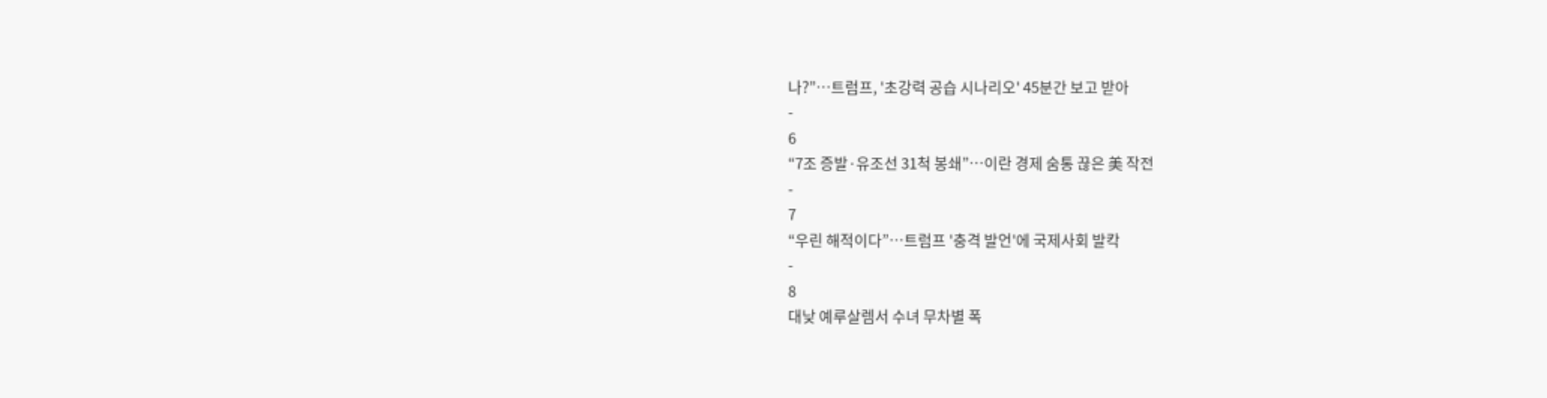나?”…트럼프, '초강력 공습 시나리오' 45분간 보고 받아
-
6
“7조 증발·유조선 31척 봉쇄”…이란 경제 숨통 끊은 美 작전
-
7
“우린 해적이다”…트럼프 '충격 발언'에 국제사회 발칵
-
8
대낮 예루살렘서 수녀 무차별 폭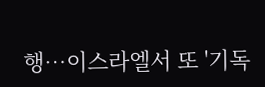행…이스라엘서 또 '기독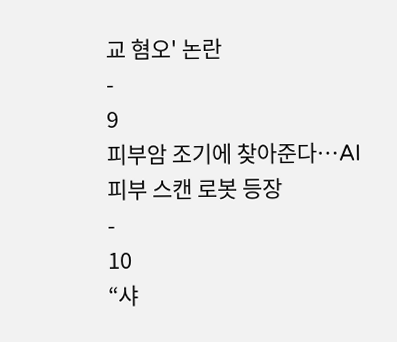교 혐오' 논란
-
9
피부암 조기에 찾아준다…AI 피부 스캔 로봇 등장
-
10
“샤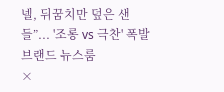넬, 뒤꿈치만 덮은 샌들”... '조롱 vs 극찬' 폭발
브랜드 뉴스룸
×